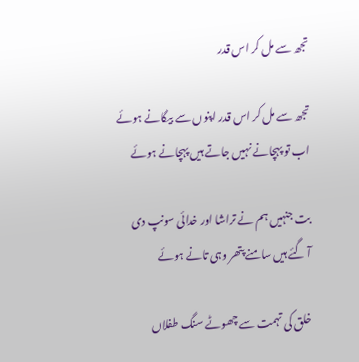تجھ سے مل کر اس قدر

تجھ سے مل کر اس قدر اپنوں سے بیگانے ہوئے
اب تو پہچانے نہیں جاتے ہیں پہچانے ہوئے

بت جنہیں ہم نے تراشا اور خدائی سونپ دی
آ گئے ہیں سامنے پتھر وہی تانے ہوئے

خلق کی تہمت سے چھوٹے سنگ طفلاں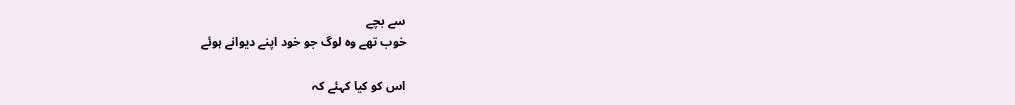سے بچے
خوب تھے وہ لوگ جو خود اپنے دیوانے ہوئے

اس کو کیا کہئے کہ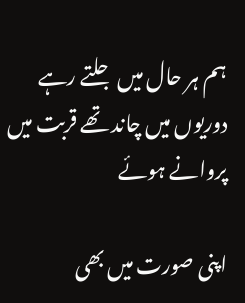ہم ہر حال میں جلتے رہے
دوریوں میں چاند تھے قربت میں پروانے ہوئے

اپنی صورت میں بھی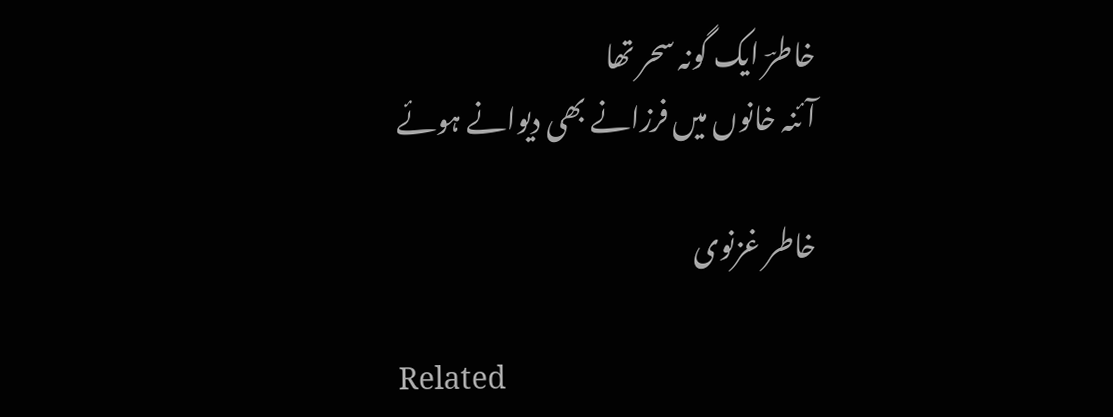خاطرؔ ایک گونہ سحر تھا
آئنہ خانوں میں فرزانے بھی دیوانے ہوئے

خاطر غزنوی

Related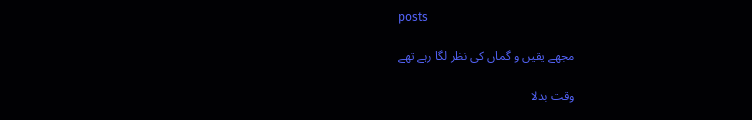posts

مجھے یقیں و گماں کی نظر لگا رہے تھے

وقت بدلا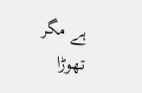ہے مگر تھوڑا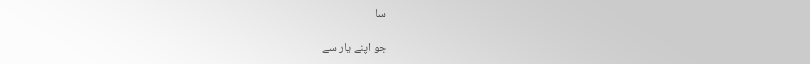سا

جو اپنے یار سے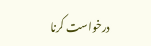درخواست کرنا